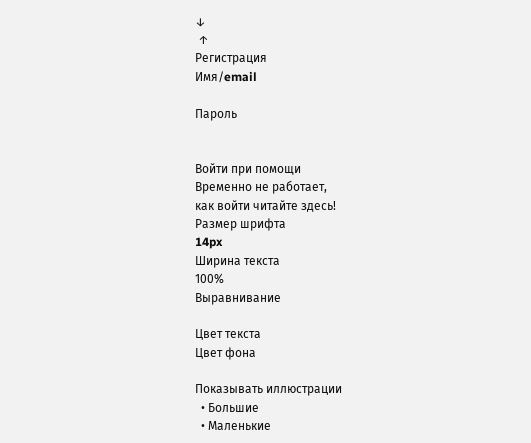↓
 ↑
Регистрация
Имя/email

Пароль


Войти при помощи
Временно не работает,
как войти читайте здесь!
Размер шрифта
14px
Ширина текста
100%
Выравнивание

Цвет текста
Цвет фона

Показывать иллюстрации
  • Большие
  • Маленькие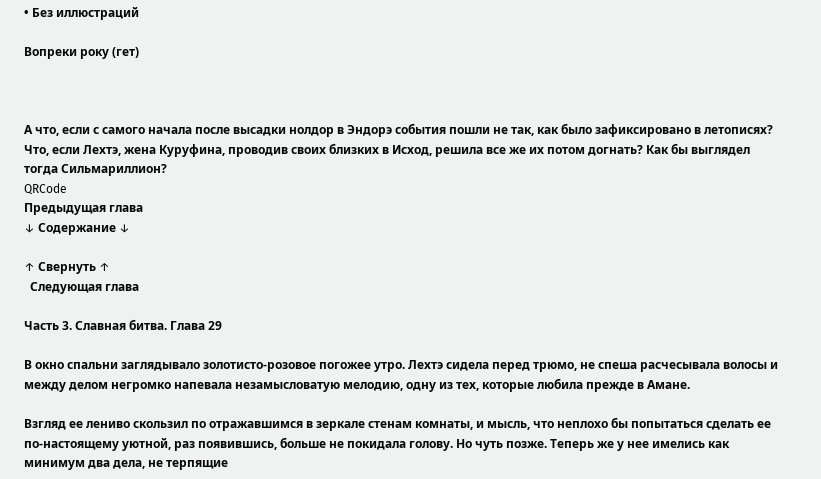• Без иллюстраций

Вопреки року (гет)



А что, если с самого начала после высадки нолдор в Эндорэ события пошли не так, как было зафиксировано в летописях? Что, если Лехтэ, жена Куруфина, проводив своих близких в Исход, решила все же их потом догнать? Как бы выглядел тогда Сильмариллион?
QRCode
Предыдущая глава
↓ Содержание ↓

↑ Свернуть ↑
  Следующая глава

Часть 3. Славная битва. Глава 29

В окно спальни заглядывало золотисто-розовое погожее утро. Лехтэ сидела перед трюмо, не спеша расчесывала волосы и между делом негромко напевала незамысловатую мелодию, одну из тех, которые любила прежде в Амане.

Взгляд ее лениво скользил по отражавшимся в зеркале стенам комнаты, и мысль, что неплохо бы попытаться сделать ее по-настоящему уютной, раз появившись, больше не покидала голову. Но чуть позже. Теперь же у нее имелись как минимум два дела, не терпящие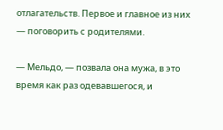отлагательств. Первое и главное из них — поговорить с родителями.

— Мельдо, — позвала она мужа, в это время как раз одевавшегося, и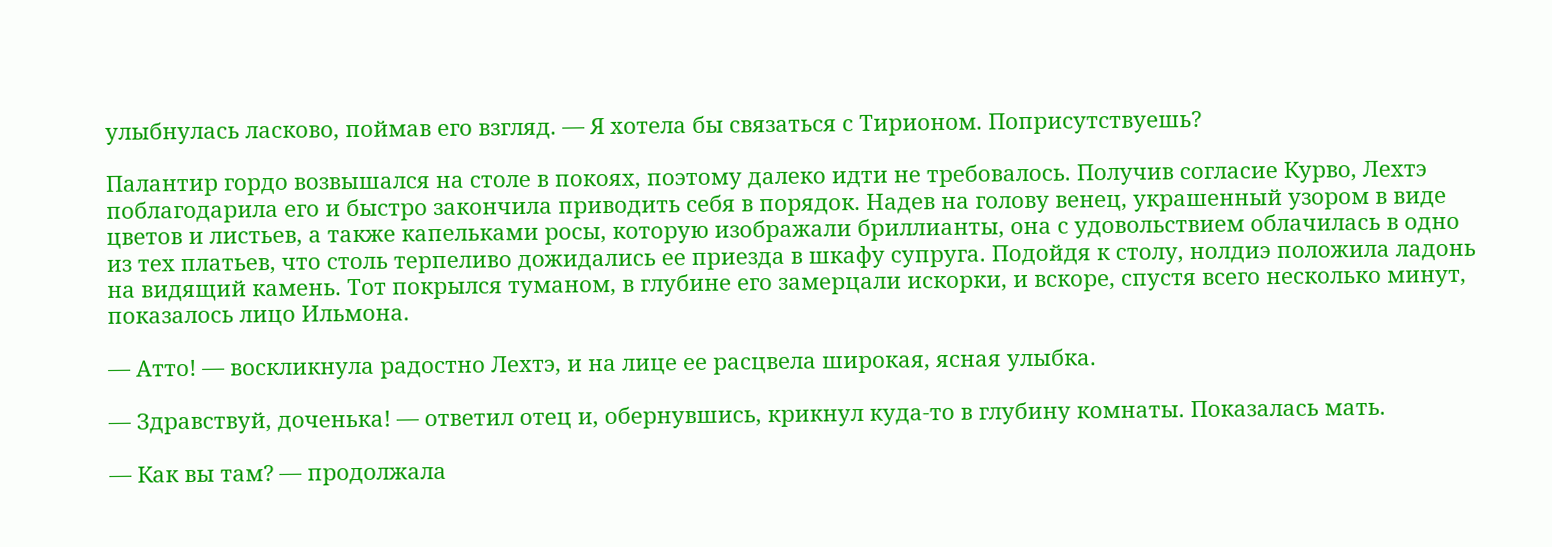улыбнулась ласково, поймав его взгляд. — Я хотела бы связаться с Тирионом. Поприсутствуешь?

Палантир гордо возвышался на столе в покоях, поэтому далеко идти не требовалось. Получив согласие Курво, Лехтэ поблагодарила его и быстро закончила приводить себя в порядок. Надев на голову венец, украшенный узором в виде цветов и листьев, а также капельками росы, которую изображали бриллианты, она с удовольствием облачилась в одно из тех платьев, что столь терпеливо дожидались ее приезда в шкафу супруга. Подойдя к столу, нолдиэ положила ладонь на видящий камень. Тот покрылся туманом, в глубине его замерцали искорки, и вскоре, спустя всего несколько минут, показалось лицо Ильмона.

— Атто! — воскликнула радостно Лехтэ, и на лице ее расцвела широкая, ясная улыбка.

— Здравствуй, доченька! — ответил отец и, обернувшись, крикнул куда-то в глубину комнаты. Показалась мать.

— Как вы там? — продолжала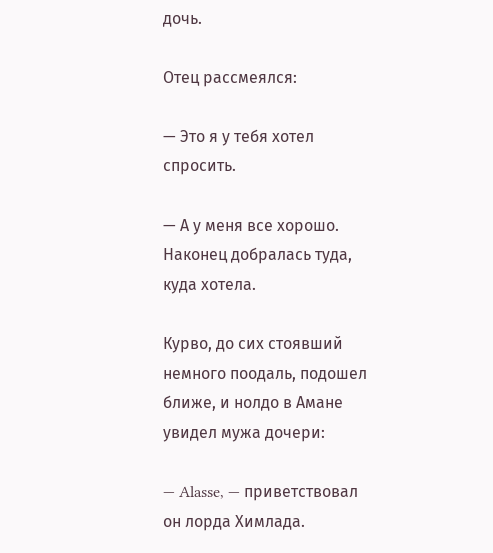дочь.

Отец рассмеялся:

— Это я у тебя хотел спросить.

— А у меня все хорошо. Наконец добралась туда, куда хотела.

Курво, до сих стоявший немного поодаль, подошел ближе, и нолдо в Амане увидел мужа дочери:

— Alasse, — приветствовал он лорда Химлада.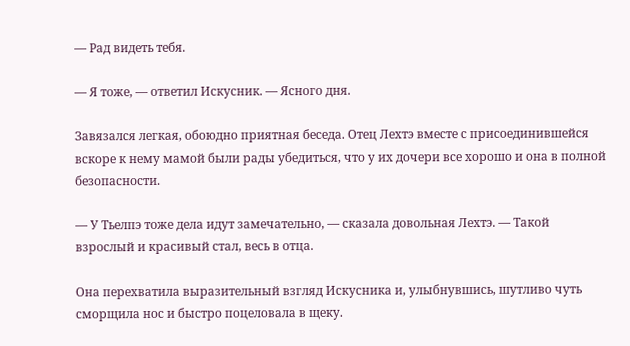— Рад видеть тебя.

— Я тоже, — ответил Искусник. — Ясного дня.

Завязался легкая, обоюдно приятная беседа. Отец Лехтэ вместе с присоединившейся вскоре к нему мамой были рады убедиться, что у их дочери все хорошо и она в полной безопасности.

— У Тьелпэ тоже дела идут замечательно, — сказала довольная Лехтэ. — Такой взрослый и красивый стал, весь в отца.

Она перехватила выразительный взгляд Искусника и, улыбнувшись, шутливо чуть сморщила нос и быстро поцеловала в щеку.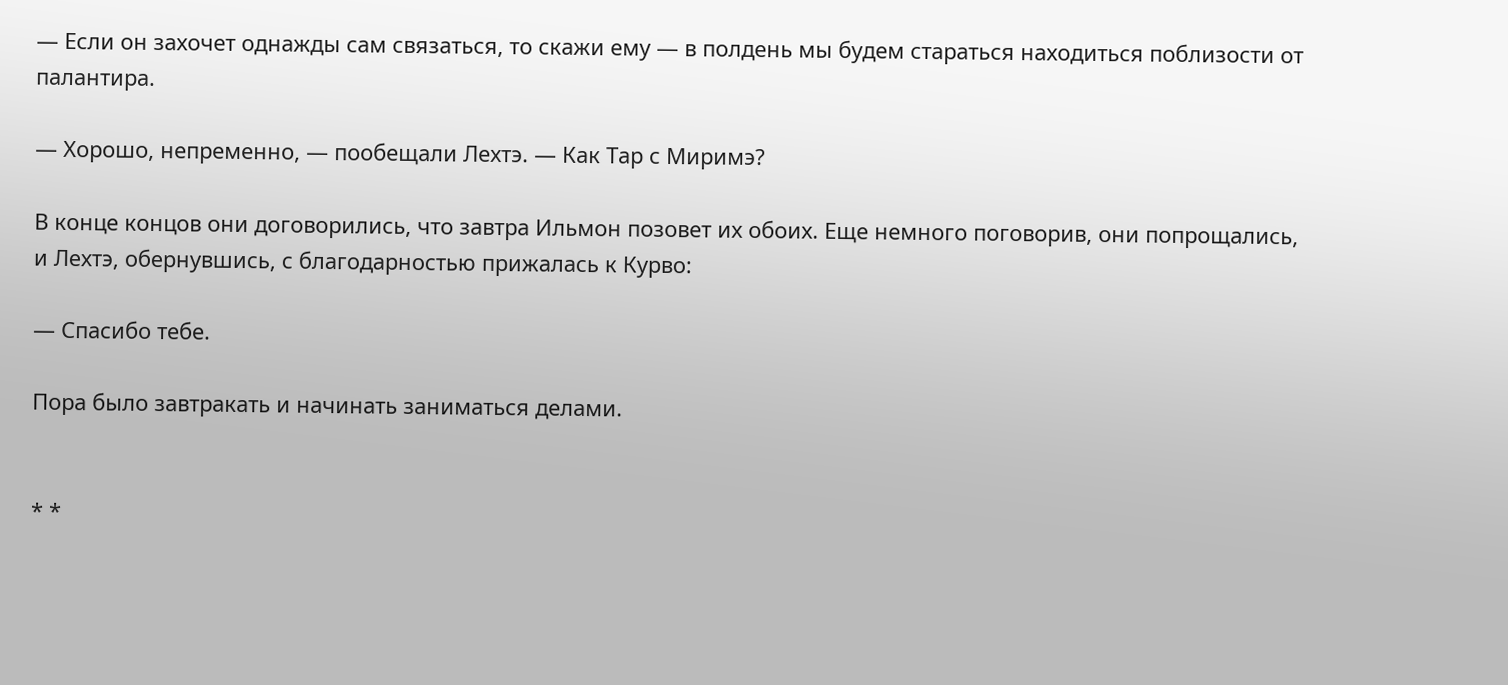— Если он захочет однажды сам связаться, то скажи ему — в полдень мы будем стараться находиться поблизости от палантира.

— Хорошо, непременно, — пообещали Лехтэ. — Как Тар с Миримэ?

В конце концов они договорились, что завтра Ильмон позовет их обоих. Еще немного поговорив, они попрощались, и Лехтэ, обернувшись, с благодарностью прижалась к Курво:

— Спасибо тебе.

Пора было завтракать и начинать заниматься делами.


* *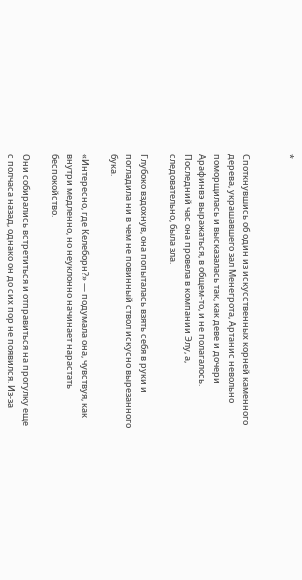*


Споткнувшись об один из искусственных корней каменного дерева, украшавшего зал Менегрота, Артанис невольно поморщилась и высказалась так, как деве и дочери Арафинвэ выражаться, в общем-то, и не полагалось. Последний час она провела в компании Элу, а, следовательно, была зла.

Глубоко вздохнув, она попыталась взять себя в руки и погладила ни в чем не повинный ствол искусно вырезанного бука.

«Интересно, где Келеборн?» — подумала она, чувствуя, как внутри медленно, но неуклонно начинает нарастать беспокойство.

Они собирались встретиться и отправиться на прогулку еще с полчаса назад, однако он до сих пор не появился. Из-за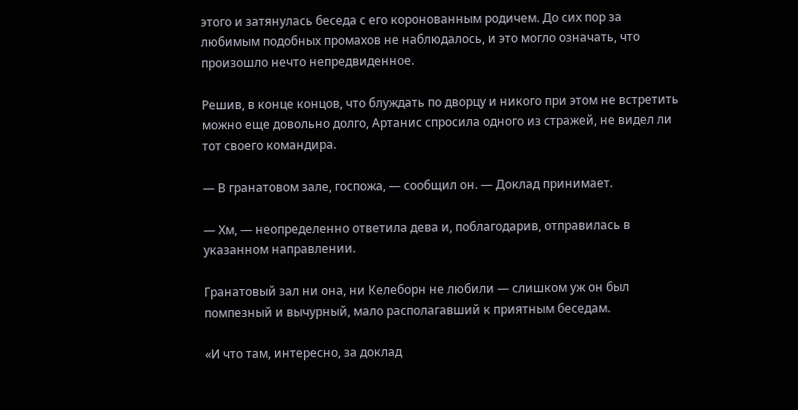этого и затянулась беседа с его коронованным родичем. До сих пор за любимым подобных промахов не наблюдалось, и это могло означать, что произошло нечто непредвиденное.

Решив, в конце концов, что блуждать по дворцу и никого при этом не встретить можно еще довольно долго, Артанис спросила одного из стражей, не видел ли тот своего командира.

— В гранатовом зале, госпожа, — сообщил он. — Доклад принимает.

— Хм, — неопределенно ответила дева и, поблагодарив, отправилась в указанном направлении.

Гранатовый зал ни она, ни Келеборн не любили — слишком уж он был помпезный и вычурный, мало располагавший к приятным беседам.

«И что там, интересно, за доклад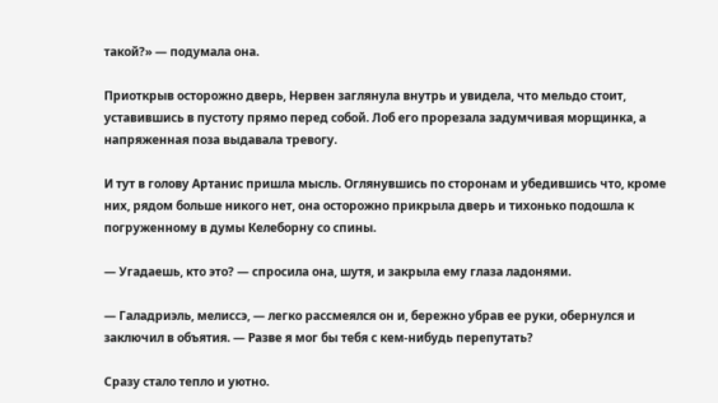такой?» — подумала она.

Приоткрыв осторожно дверь, Нервен заглянула внутрь и увидела, что мельдо стоит, уставившись в пустоту прямо перед собой. Лоб его прорезала задумчивая морщинка, а напряженная поза выдавала тревогу.

И тут в голову Артанис пришла мысль. Оглянувшись по сторонам и убедившись что, кроме них, рядом больше никого нет, она осторожно прикрыла дверь и тихонько подошла к погруженному в думы Келеборну со спины.

— Угадаешь, кто это? — спросила она, шутя, и закрыла ему глаза ладонями.

— Галадриэль, мелиссэ, — легко рассмеялся он и, бережно убрав ее руки, обернулся и заключил в объятия. — Разве я мог бы тебя с кем-нибудь перепутать?

Сразу стало тепло и уютно.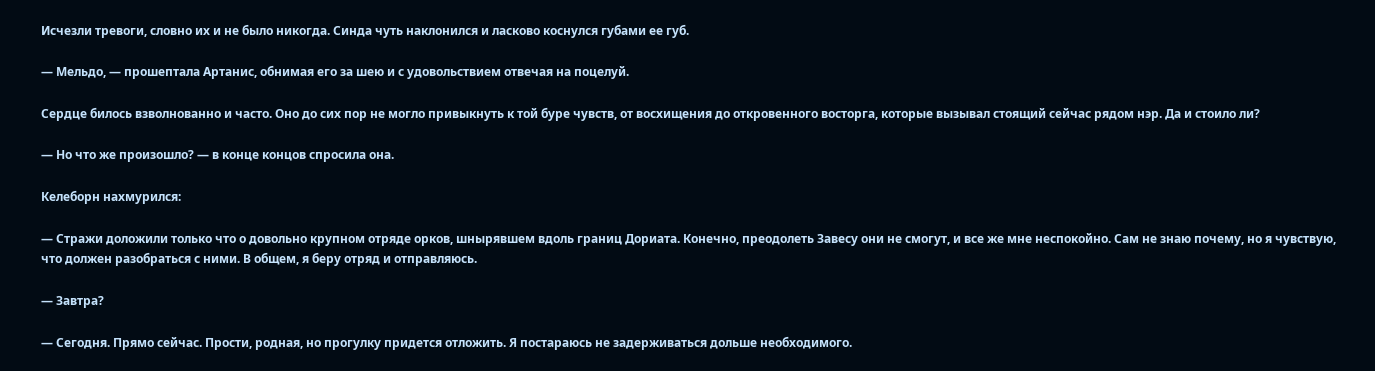Исчезли тревоги, словно их и не было никогда. Синда чуть наклонился и ласково коснулся губами ее губ.

— Мельдо, — прошептала Артанис, обнимая его за шею и с удовольствием отвечая на поцелуй.

Сердце билось взволнованно и часто. Оно до сих пор не могло привыкнуть к той буре чувств, от восхищения до откровенного восторга, которые вызывал стоящий сейчас рядом нэр. Да и стоило ли?

— Но что же произошло? — в конце концов спросила она.

Келеборн нахмурился:

— Стражи доложили только что о довольно крупном отряде орков, шнырявшем вдоль границ Дориата. Конечно, преодолеть Завесу они не смогут, и все же мне неспокойно. Сам не знаю почему, но я чувствую, что должен разобраться с ними. В общем, я беру отряд и отправляюсь.

— Завтра?

— Сегодня. Прямо сейчас. Прости, родная, но прогулку придется отложить. Я постараюсь не задерживаться дольше необходимого.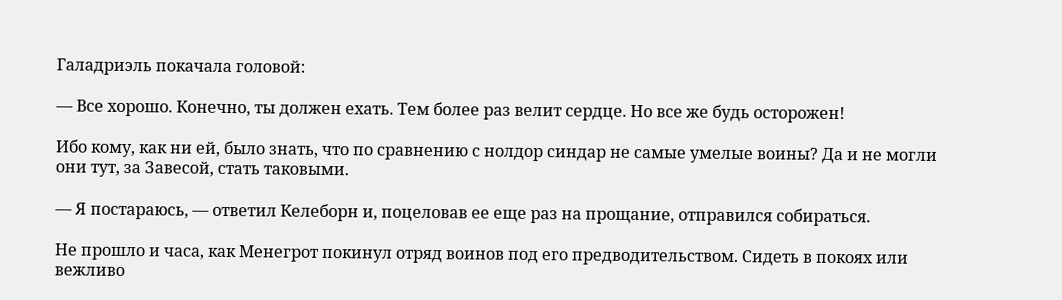Галадриэль покачала головой:

— Все хорошо. Конечно, ты должен ехать. Тем более раз велит сердце. Но все же будь осторожен!

Ибо кому, как ни ей, было знать, что по сравнению с нолдор синдар не самые умелые воины? Да и не могли они тут, за Завесой, стать таковыми.

— Я постараюсь, — ответил Келеборн и, поцеловав ее еще раз на прощание, отправился собираться.

Не прошло и часа, как Менегрот покинул отряд воинов под его предводительством. Сидеть в покоях или вежливо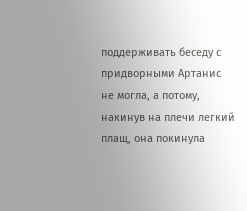поддерживать беседу с придворными Артанис не могла, а потому, накинув на плечи легкий плащ, она покинула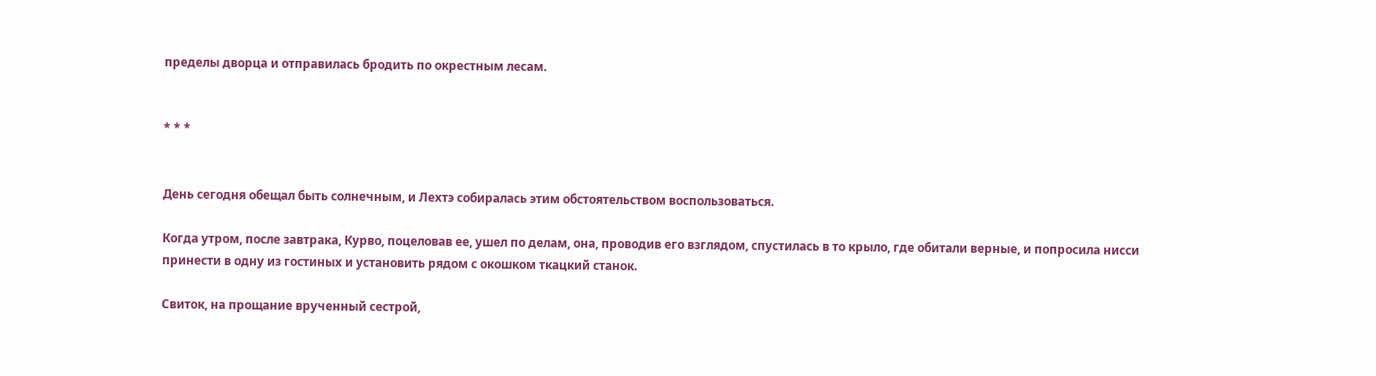пределы дворца и отправилась бродить по окрестным лесам.


* * *


День сегодня обещал быть солнечным, и Лехтэ собиралась этим обстоятельством воспользоваться.

Когда утром, после завтрака, Курво, поцеловав ее, ушел по делам, она, проводив его взглядом, спустилась в то крыло, где обитали верные, и попросила нисси принести в одну из гостиных и установить рядом с окошком ткацкий станок.

Свиток, на прощание врученный сестрой,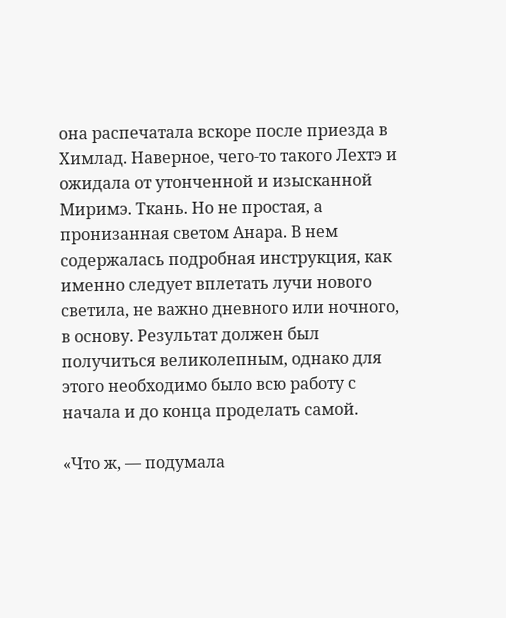она распечатала вскоре после приезда в Химлад. Наверное, чего-то такого Лехтэ и ожидала от утонченной и изысканной Миримэ. Ткань. Но не простая, а пронизанная светом Анара. В нем содержалась подробная инструкция, как именно следует вплетать лучи нового светила, не важно дневного или ночного, в основу. Результат должен был получиться великолепным, однако для этого необходимо было всю работу с начала и до конца проделать самой.

«Что ж, — подумала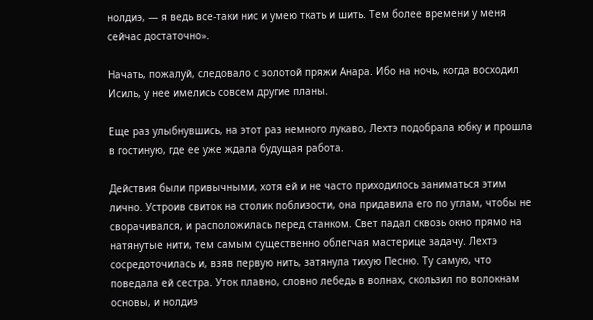нолдиэ, — я ведь все-таки нис и умею ткать и шить. Тем более времени у меня сейчас достаточно».

Начать, пожалуй, следовало с золотой пряжи Анара. Ибо на ночь, когда восходил Исиль, у нее имелись совсем другие планы.

Еще раз улыбнувшись, на этот раз немного лукаво, Лехтэ подобрала юбку и прошла в гостиную, где ее уже ждала будущая работа.

Действия были привычными, хотя ей и не часто приходилось заниматься этим лично. Устроив свиток на столик поблизости, она придавила его по углам, чтобы не сворачивался, и расположилась перед станком. Свет падал сквозь окно прямо на натянутые нити, тем самым существенно облегчая мастерице задачу. Лехтэ сосредоточилась и, взяв первую нить, затянула тихую Песню. Ту самую, что поведала ей сестра. Уток плавно, словно лебедь в волнах, скользил по волокнам основы, и нолдиэ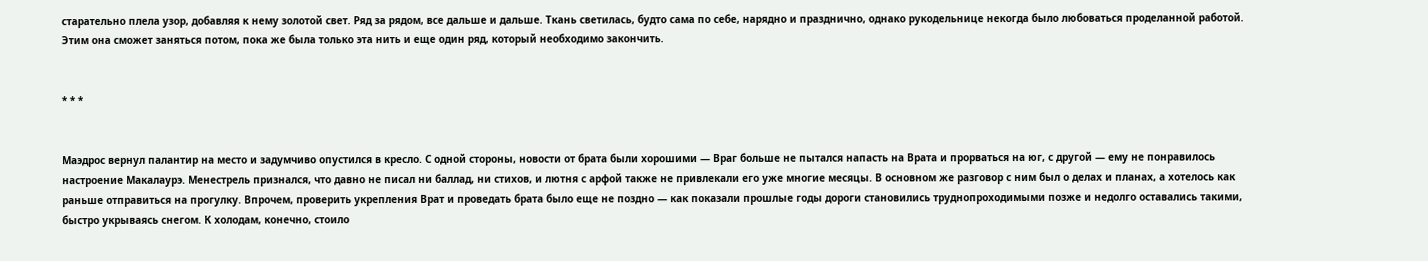старательно плела узор, добавляя к нему золотой свет. Ряд за рядом, все дальше и дальше. Ткань светилась, будто сама по себе, нарядно и празднично, однако рукодельнице некогда было любоваться проделанной работой. Этим она сможет заняться потом, пока же была только эта нить и еще один ряд, который необходимо закончить.


* * *


Маэдрос вернул палантир на место и задумчиво опустился в кресло. С одной стороны, новости от брата были хорошими — Враг больше не пытался напасть на Врата и прорваться на юг, с другой — ему не понравилось настроение Макалаурэ. Менестрель признался, что давно не писал ни баллад, ни стихов, и лютня с арфой также не привлекали его уже многие месяцы. В основном же разговор с ним был о делах и планах, а хотелось как раньше отправиться на прогулку. Впрочем, проверить укрепления Врат и проведать брата было еще не поздно — как показали прошлые годы дороги становились труднопроходимыми позже и недолго оставались такими, быстро укрываясь снегом. К холодам, конечно, стоило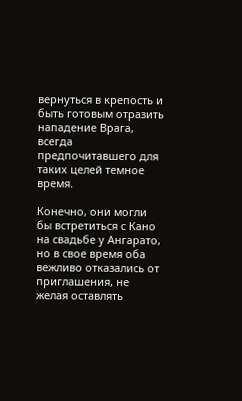вернуться в крепость и быть готовым отразить нападение Врага, всегда предпочитавшего для таких целей темное время.

Конечно, они могли бы встретиться с Кано на свадьбе у Ангарато, но в свое время оба вежливо отказались от приглашения, не желая оставлять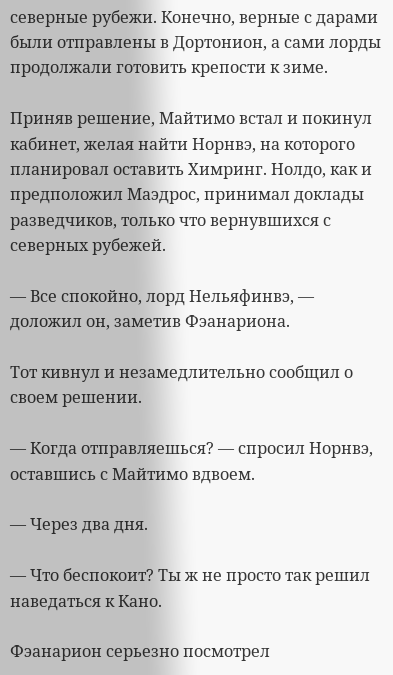северные рубежи. Конечно, верные с дарами были отправлены в Дортонион, а сами лорды продолжали готовить крепости к зиме.

Приняв решение, Майтимо встал и покинул кабинет, желая найти Норнвэ, на которого планировал оставить Химринг. Нолдо, как и предположил Маэдрос, принимал доклады разведчиков, только что вернувшихся с северных рубежей.

— Все спокойно, лорд Нельяфинвэ, — доложил он, заметив Фэанариона.

Тот кивнул и незамедлительно сообщил о своем решении.

— Когда отправляешься? — спросил Норнвэ, оставшись с Майтимо вдвоем.

— Через два дня.

— Что беспокоит? Ты ж не просто так решил наведаться к Кано.

Фэанарион серьезно посмотрел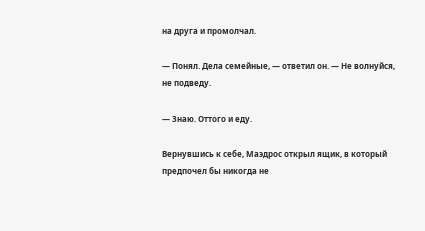на друга и промолчал.

— Понял. Дела семейные, — ответил он. — Не волнуйся, не подведу.

— Знаю. Оттого и еду.

Вернувшись к себе, Маэдрос открыл ящик, в который предпочел бы никогда не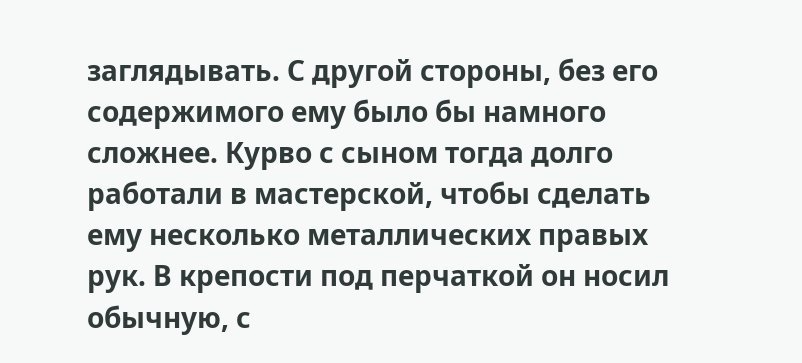заглядывать. С другой стороны, без его содержимого ему было бы намного сложнее. Курво с сыном тогда долго работали в мастерской, чтобы сделать ему несколько металлических правых рук. В крепости под перчаткой он носил обычную, с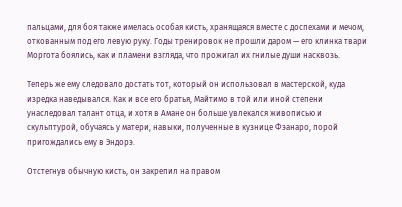пальцами, для боя также имелась особая кисть, хранящаяся вместе с доспехами и мечом, откованным под его левую руку. Годы тренировок не прошли даром — его клинка твари Моргота боялись, как и пламени взгляда, что прожигал их гнилые души насквозь.

Теперь же ему следовало достать тот, который он использовал в мастерской, куда изредка наведывался. Как и все его братья, Майтимо в той или иной степени унаследовал талант отца, и хотя в Амане он больше увлекался живописью и скульптурой, обучаясь у матери, навыки, полученные в кузнице Фэанаро, порой пригождались ему в Эндорэ.

Отстегнув обычную кисть, он закрепил на правом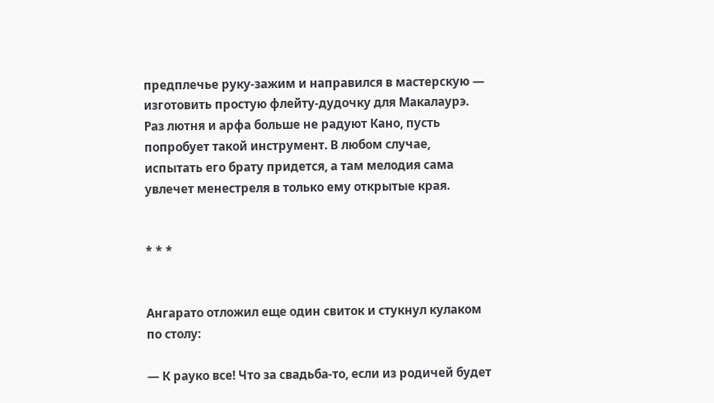предплечье руку-зажим и направился в мастерскую — изготовить простую флейту-дудочку для Макалаурэ. Раз лютня и арфа больше не радуют Кано, пусть попробует такой инструмент. В любом случае, испытать его брату придется, а там мелодия сама увлечет менестреля в только ему открытые края.


* * *


Ангарато отложил еще один свиток и стукнул кулаком по столу:

— К рауко все! Что за свадьба-то, если из родичей будет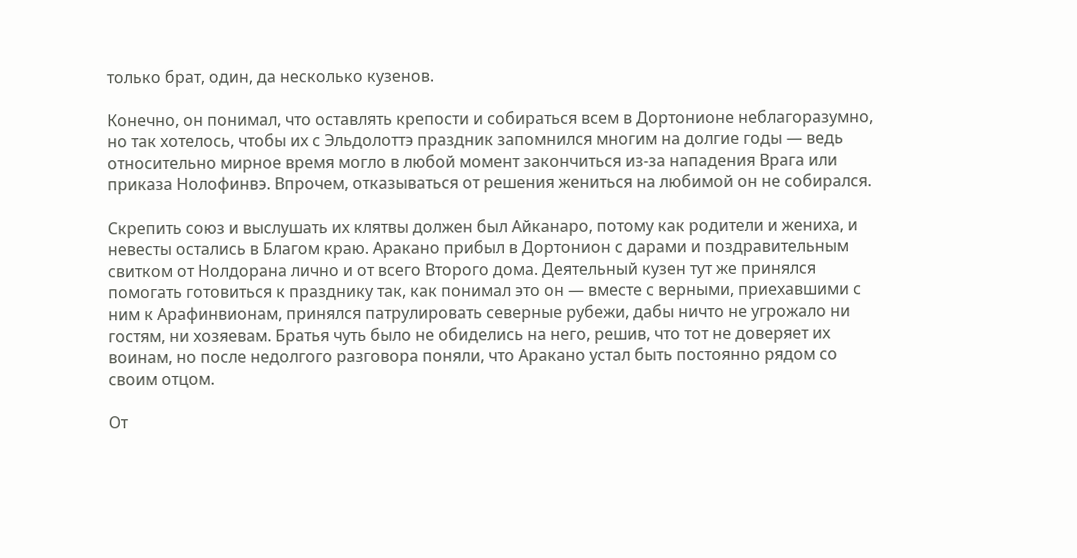только брат, один, да несколько кузенов.

Конечно, он понимал, что оставлять крепости и собираться всем в Дортонионе неблагоразумно, но так хотелось, чтобы их с Эльдолоттэ праздник запомнился многим на долгие годы — ведь относительно мирное время могло в любой момент закончиться из-за нападения Врага или приказа Нолофинвэ. Впрочем, отказываться от решения жениться на любимой он не собирался.

Скрепить союз и выслушать их клятвы должен был Айканаро, потому как родители и жениха, и невесты остались в Благом краю. Аракано прибыл в Дортонион с дарами и поздравительным свитком от Нолдорана лично и от всего Второго дома. Деятельный кузен тут же принялся помогать готовиться к празднику так, как понимал это он — вместе с верными, приехавшими с ним к Арафинвионам, принялся патрулировать северные рубежи, дабы ничто не угрожало ни гостям, ни хозяевам. Братья чуть было не обиделись на него, решив, что тот не доверяет их воинам, но после недолгого разговора поняли, что Аракано устал быть постоянно рядом со своим отцом.

От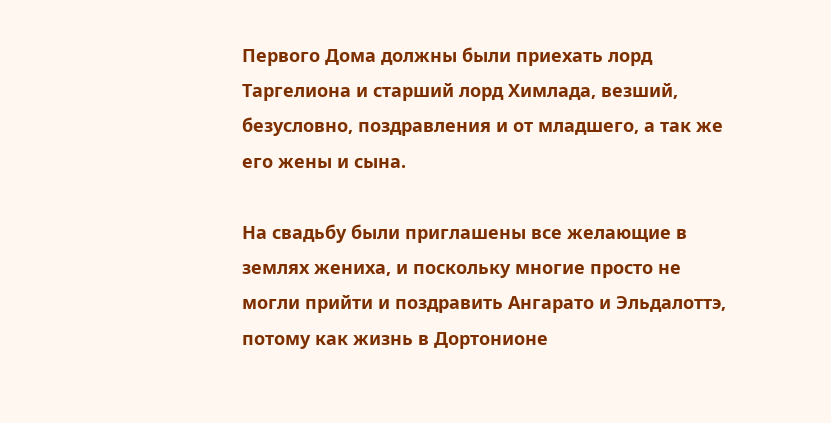Первого Дома должны были приехать лорд Таргелиона и старший лорд Химлада, везший, безусловно, поздравления и от младшего, а так же его жены и сына.

На свадьбу были приглашены все желающие в землях жениха, и поскольку многие просто не могли прийти и поздравить Ангарато и Эльдалоттэ, потому как жизнь в Дортонионе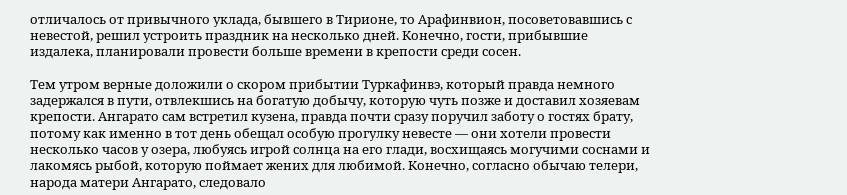отличалось от привычного уклада, бывшего в Тирионе, то Арафинвион, посоветовавшись с невестой, решил устроить праздник на несколько дней. Конечно, гости, прибывшие издалека, планировали провести больше времени в крепости среди сосен.

Тем утром верные доложили о скором прибытии Туркафинвэ, который правда немного задержался в пути, отвлекшись на богатую добычу, которую чуть позже и доставил хозяевам крепости. Ангарато сам встретил кузена, правда почти сразу поручил заботу о гостях брату, потому как именно в тот день обещал особую прогулку невесте — они хотели провести несколько часов у озера, любуясь игрой солнца на его глади, восхищаясь могучими соснами и лакомясь рыбой, которую поймает жених для любимой. Конечно, согласно обычаю телери, народа матери Ангарато, следовало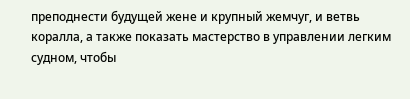преподнести будущей жене и крупный жемчуг, и ветвь коралла, а также показать мастерство в управлении легким судном, чтобы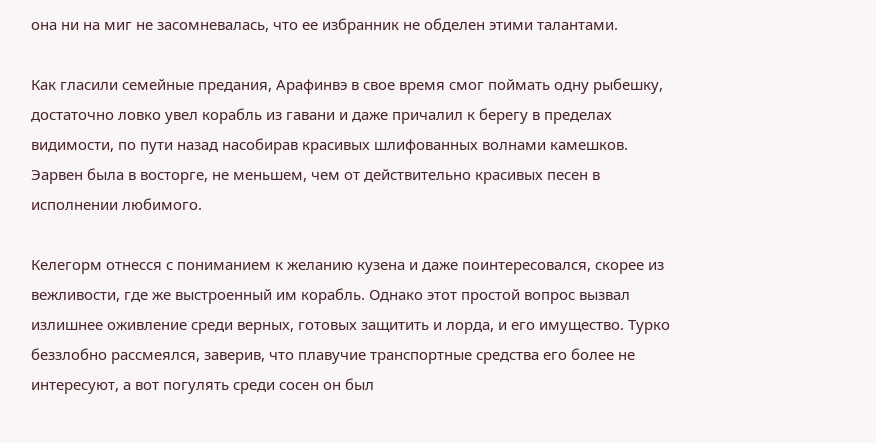она ни на миг не засомневалась, что ее избранник не обделен этими талантами.

Как гласили семейные предания, Арафинвэ в свое время смог поймать одну рыбешку, достаточно ловко увел корабль из гавани и даже причалил к берегу в пределах видимости, по пути назад насобирав красивых шлифованных волнами камешков. Эарвен была в восторге, не меньшем, чем от действительно красивых песен в исполнении любимого.

Келегорм отнесся с пониманием к желанию кузена и даже поинтересовался, скорее из вежливости, где же выстроенный им корабль. Однако этот простой вопрос вызвал излишнее оживление среди верных, готовых защитить и лорда, и его имущество. Турко беззлобно рассмеялся, заверив, что плавучие транспортные средства его более не интересуют, а вот погулять среди сосен он был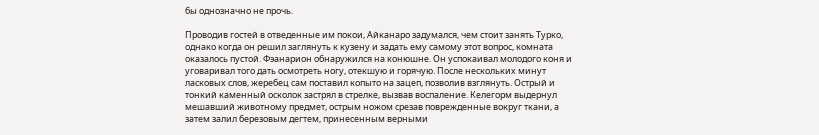бы однозначно не прочь.

Проводив гостей в отведенные им покои, Айканаро задумался, чем стоит занять Турко, однако когда он решил заглянуть к кузену и задать ему самому этот вопрос, комната оказалось пустой. Фэанарион обнаружился на конюшне. Он успокаивал молодого коня и уговаривал того дать осмотреть ногу, отекшую и горячую. После нескольких минут ласковых слов, жеребец сам поставил копыто на зацеп, позволив взглянуть. Острый и тонкий каменный осколок застрял в стрелке, вызвав воспаление. Келегорм выдернул мешавший животному предмет, острым ножом срезав поврежденные вокруг ткани, а затем залил березовым дегтем, принесенным верными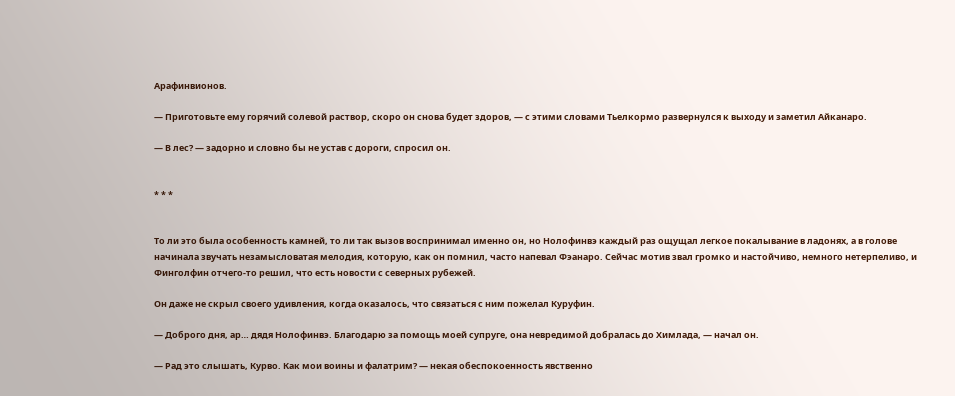Арафинвионов.

— Приготовьте ему горячий солевой раствор, скоро он снова будет здоров, — с этими словами Тьелкормо развернулся к выходу и заметил Айканаро.

— В лес? — задорно и словно бы не устав с дороги, спросил он.


* * *


То ли это была особенность камней, то ли так вызов воспринимал именно он, но Нолофинвэ каждый раз ощущал легкое покалывание в ладонях, а в голове начинала звучать незамысловатая мелодия, которую, как он помнил, часто напевал Фэанаро. Сейчас мотив звал громко и настойчиво, немного нетерпеливо, и Финголфин отчего-то решил, что есть новости с северных рубежей.

Он даже не скрыл своего удивления, когда оказалось, что связаться с ним пожелал Куруфин.

— Доброго дня, ар… дядя Нолофинвэ. Благодарю за помощь моей супруге, она невредимой добралась до Химлада, — начал он.

— Рад это слышать, Курво. Как мои воины и фалатрим? — некая обеспокоенность явственно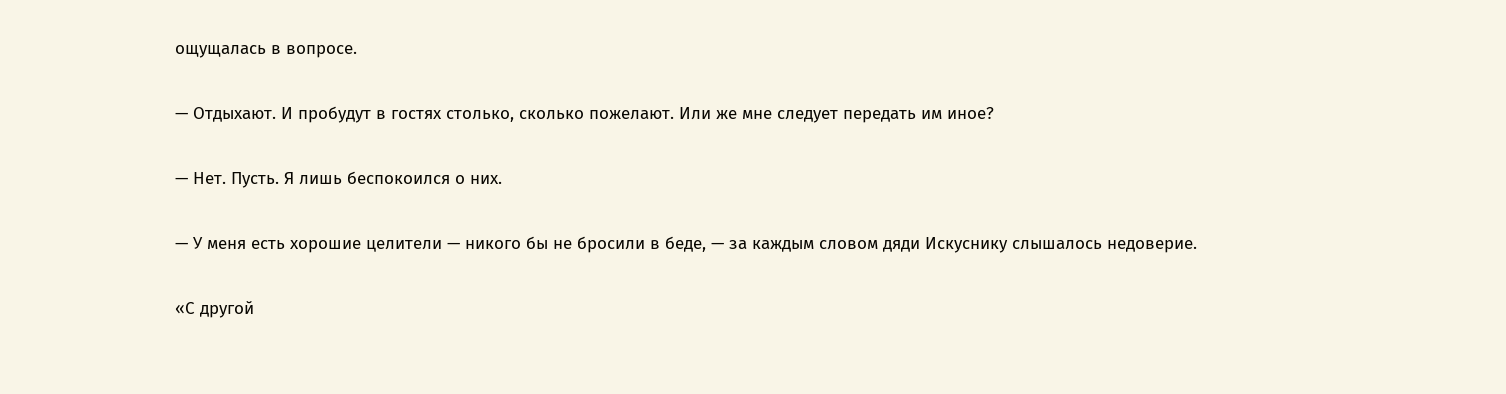ощущалась в вопросе.

— Отдыхают. И пробудут в гостях столько, сколько пожелают. Или же мне следует передать им иное?

— Нет. Пусть. Я лишь беспокоился о них.

— У меня есть хорошие целители — никого бы не бросили в беде, — за каждым словом дяди Искуснику слышалось недоверие.

«С другой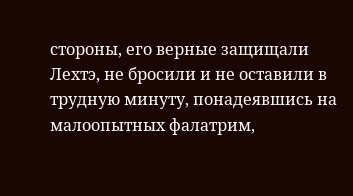стороны, его верные защищали Лехтэ, не бросили и не оставили в трудную минуту, понадеявшись на малоопытных фалатрим,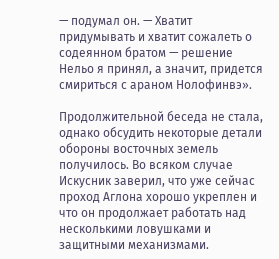— подумал он. — Хватит придумывать и хватит сожалеть о содеянном братом — решение Нельо я принял, а значит, придется смириться с араном Нолофинвэ».

Продолжительной беседа не стала, однако обсудить некоторые детали обороны восточных земель получилось. Во всяком случае Искусник заверил, что уже сейчас проход Аглона хорошо укреплен и что он продолжает работать над несколькими ловушками и защитными механизмами.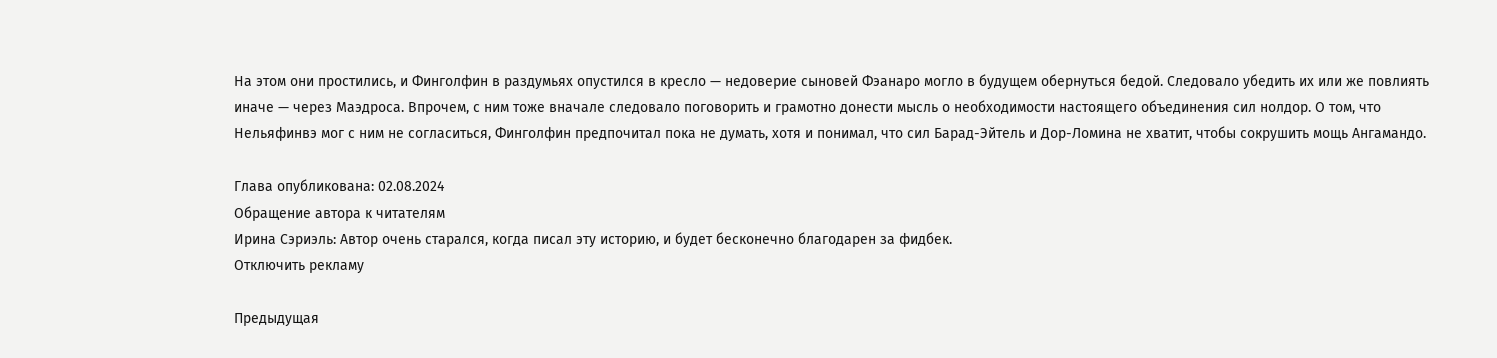На этом они простились, и Финголфин в раздумьях опустился в кресло — недоверие сыновей Фэанаро могло в будущем обернуться бедой. Следовало убедить их или же повлиять иначе — через Маэдроса. Впрочем, с ним тоже вначале следовало поговорить и грамотно донести мысль о необходимости настоящего объединения сил нолдор. О том, что Нельяфинвэ мог с ним не согласиться, Финголфин предпочитал пока не думать, хотя и понимал, что сил Барад-Эйтель и Дор-Ломина не хватит, чтобы сокрушить мощь Ангамандо.

Глава опубликована: 02.08.2024
Обращение автора к читателям
Ирина Сэриэль: Автор очень старался, когда писал эту историю, и будет бесконечно благодарен за фидбек.
Отключить рекламу

Предыдущая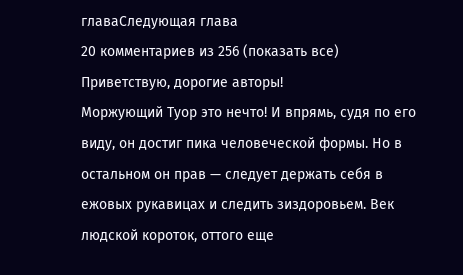главаСледующая глава
20 комментариев из 256 (показать все)
Приветствую, дорогие авторы!
Моржующий Туор это нечто! И впрямь, судя по его виду, он достиг пика человеческой формы. Но в остальном он прав — следует держать себя в ежовых рукавицах и следить зиздоровьем. Век людской короток, оттого еще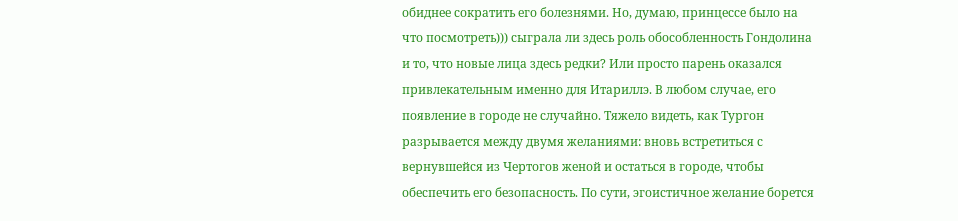обиднее сократить его болезнями. Но, думаю, принцессе было на что посмотреть))) сыграла ли здесь роль обособленность Гондолина и то, что новые лица здесь редки? Или просто парень оказался привлекательным именно для Итариллэ. В любом случае, его появление в городе не случайно. Тяжело видеть, как Тургон разрывается между двумя желаниями: вновь встретиться с вернувшейся из Чертогов женой и остаться в городе, чтобы обеспечить его безопасность. По сути, эгоистичное желание борется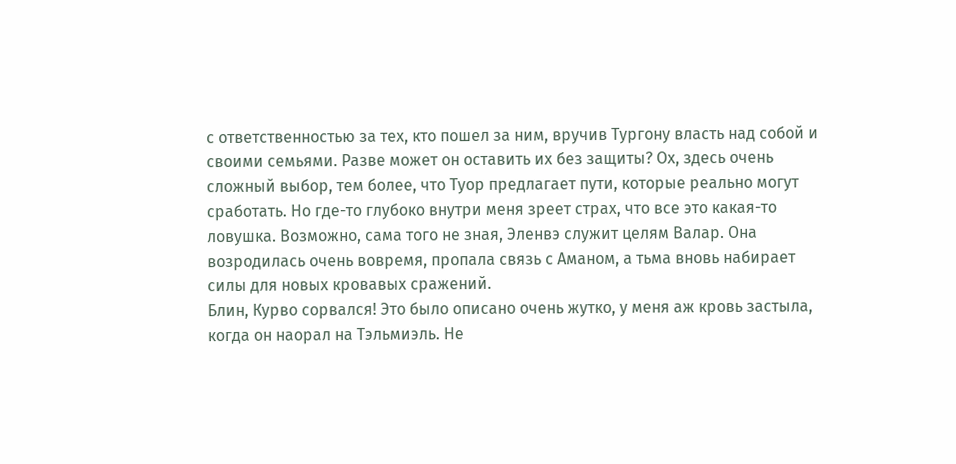с ответственностью за тех, кто пошел за ним, вручив Тургону власть над собой и своими семьями. Разве может он оставить их без защиты? Ох, здесь очень сложный выбор, тем более, что Туор предлагает пути, которые реально могут сработать. Но где-то глубоко внутри меня зреет страх, что все это какая-то ловушка. Возможно, сама того не зная, Эленвэ служит целям Валар. Она возродилась очень вовремя, пропала связь с Аманом, а тьма вновь набирает силы для новых кровавых сражений.
Блин, Курво сорвался! Это было описано очень жутко, у меня аж кровь застыла, когда он наорал на Тэльмиэль. Не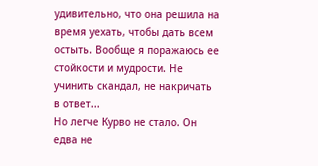удивительно, что она решила на время уехать, чтобы дать всем остыть. Вообще я поражаюсь ее стойкости и мудрости. Не учинить скандал, не накричать в ответ...
Но легче Курво не стало. Он едва не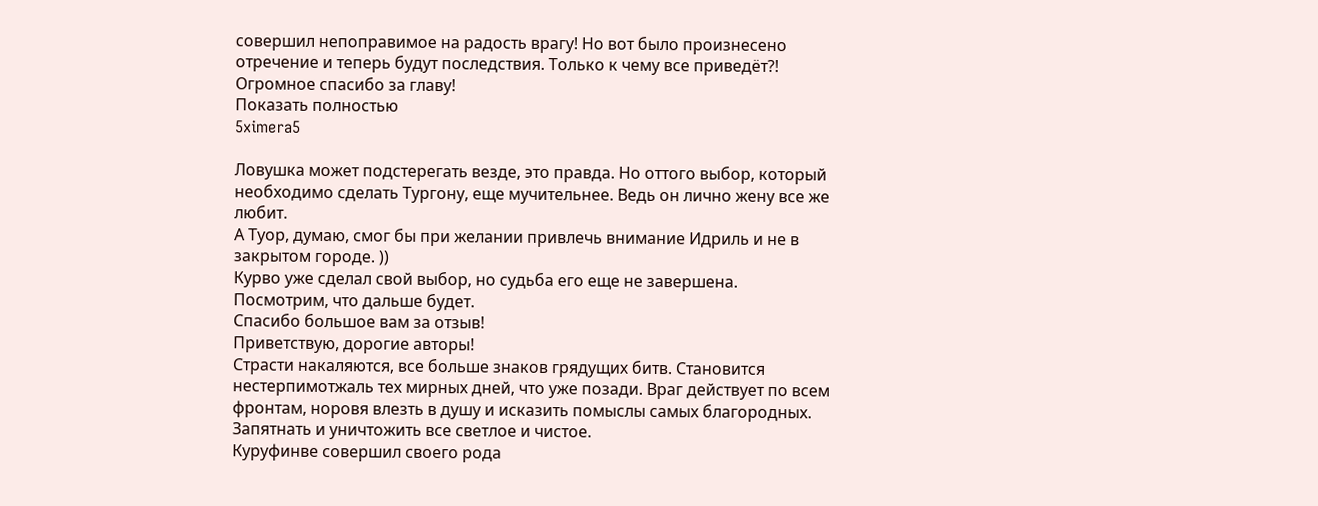совершил непоправимое на радость врагу! Но вот было произнесено отречение и теперь будут последствия. Только к чему все приведёт?!
Огромное спасибо за главу!
Показать полностью
5ximera5

Ловушка может подстерегать везде, это правда. Но оттого выбор, который необходимо сделать Тургону, еще мучительнее. Ведь он лично жену все же любит.
А Туор, думаю, смог бы при желании привлечь внимание Идриль и не в закрытом городе. ))
Курво уже сделал свой выбор, но судьба его еще не завершена. Посмотрим, что дальше будет.
Спасибо большое вам за отзыв!
Приветствую, дорогие авторы!
Страсти накаляются, все больше знаков грядущих битв. Становится нестерпимотжаль тех мирных дней, что уже позади. Враг действует по всем фронтам, норовя влезть в душу и исказить помыслы самых благородных. Запятнать и уничтожить все светлое и чистое.
Куруфинве совершил своего рода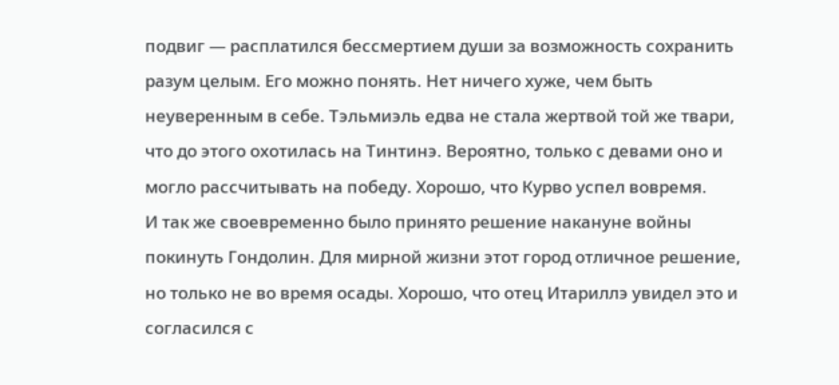подвиг — расплатился бессмертием души за возможность сохранить разум целым. Его можно понять. Нет ничего хуже, чем быть неуверенным в себе. Тэльмиэль едва не стала жертвой той же твари, что до этого охотилась на Тинтинэ. Вероятно, только с девами оно и могло рассчитывать на победу. Хорошо, что Курво успел вовремя.
И так же своевременно было принято решение накануне войны покинуть Гондолин. Для мирной жизни этот город отличное решение, но только не во время осады. Хорошо, что отец Итариллэ увидел это и согласился с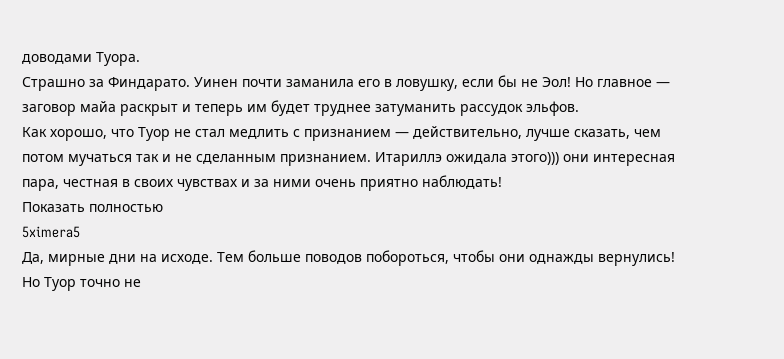доводами Туора.
Страшно за Финдарато. Уинен почти заманила его в ловушку, если бы не Эол! Но главное — заговор майа раскрыт и теперь им будет труднее затуманить рассудок эльфов.
Как хорошо, что Туор не стал медлить с признанием — действительно, лучше сказать, чем потом мучаться так и не сделанным признанием. Итариллэ ожидала этого))) они интересная пара, честная в своих чувствах и за ними очень приятно наблюдать!
Показать полностью
5ximera5
Да, мирные дни на исходе. Тем больше поводов побороться, чтобы они однажды вернулись! Но Туор точно не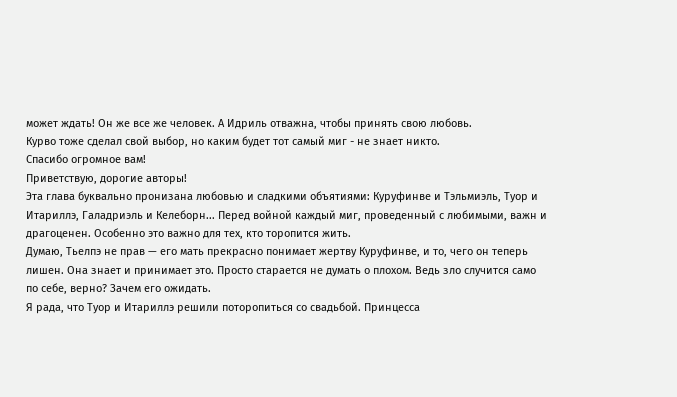может ждать! Он же все же человек. А Идриль отважна, чтобы принять свою любовь.
Курво тоже сделал свой выбор, но каким будет тот самый миг - не знает никто.
Спасибо огромное вам!
Приветствую, дорогие авторы!
Эта глава буквально пронизана любовью и сладкими объятиями: Куруфинве и Тэльмиэль, Туор и Итариллэ, Галадриэль и Келеборн... Перед войной каждый миг, проведенный с любимыми, важн и драгоценен. Особенно это важно для тех, кто торопится жить.
Думаю, Тьелпэ не прав — его мать прекрасно понимает жертву Куруфинве, и то, чего он теперь лишен. Она знает и принимает это. Просто старается не думать о плохом. Ведь зло случится само по себе, верно? Зачем его ожидать.
Я рада, что Туор и Итариллэ решили поторопиться со свадьбой. Принцесса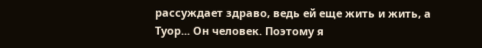рассуждает здраво, ведь ей еще жить и жить, а Туор... Он человек. Поэтому я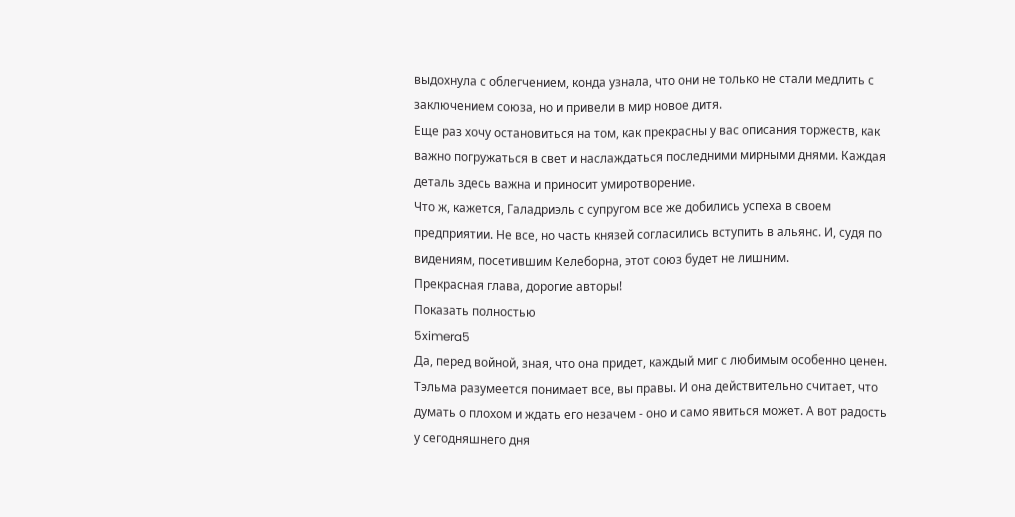выдохнула с облегчением, конда узнала, что они не только не стали медлить с заключением союза, но и привели в мир новое дитя.
Еще раз хочу остановиться на том, как прекрасны у вас описания торжеств, как важно погружаться в свет и наслаждаться последними мирными днями. Каждая деталь здесь важна и приносит умиротворение.
Что ж, кажется, Галадриэль с супругом все же добились успеха в своем предприятии. Не все, но часть князей согласились вступить в альянс. И, судя по видениям, посетившим Келеборна, этот союз будет не лишним.
Прекрасная глава, дорогие авторы!
Показать полностью
5ximera5
Да, перед войной, зная, что она придет, каждый миг с любимым особенно ценен.
Тэльма разумеется понимает все, вы правы. И она действительно считает, что думать о плохом и ждать его незачем - оно и само явиться может. А вот радость у сегодняшнего дня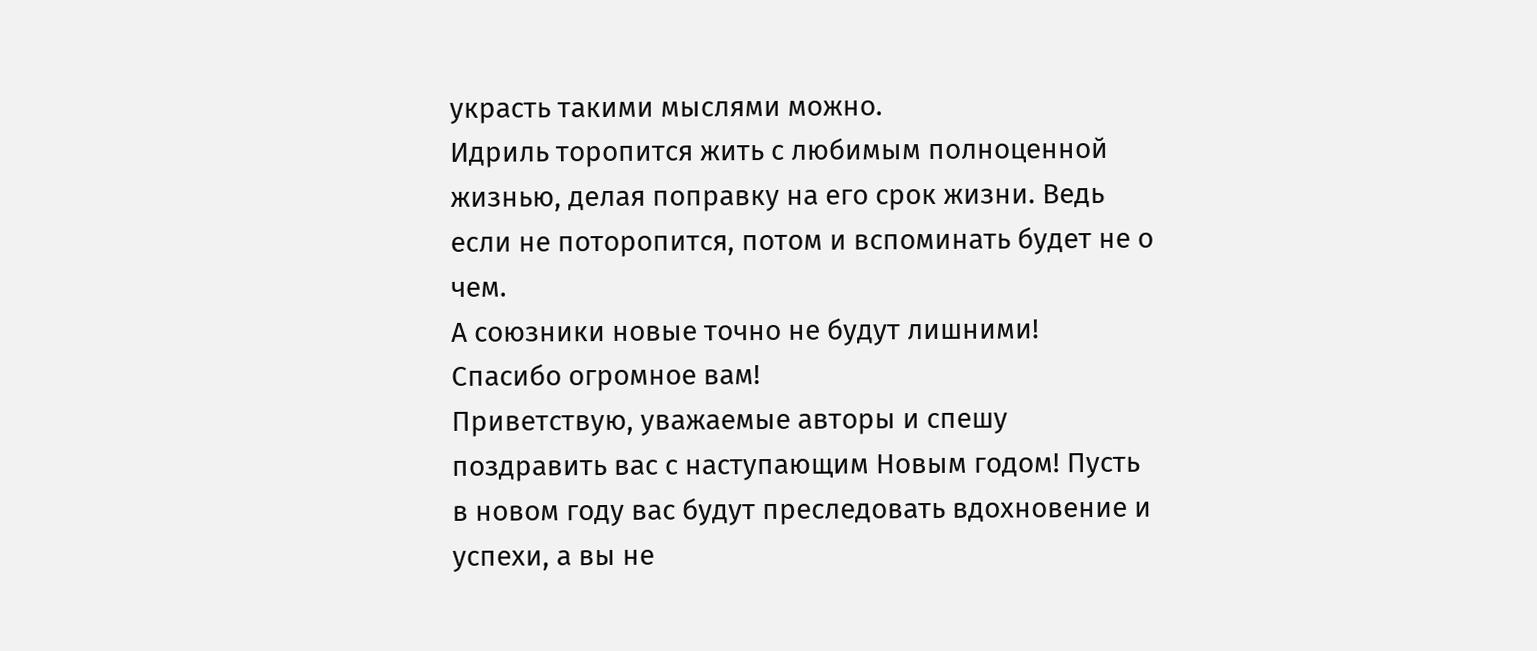украсть такими мыслями можно.
Идриль торопится жить с любимым полноценной жизнью, делая поправку на его срок жизни. Ведь если не поторопится, потом и вспоминать будет не о чем.
А союзники новые точно не будут лишними!
Спасибо огромное вам!
Приветствую, уважаемые авторы и спешу поздравить вас с наступающим Новым годом! Пусть в новом году вас будут преследовать вдохновение и успехи, а вы не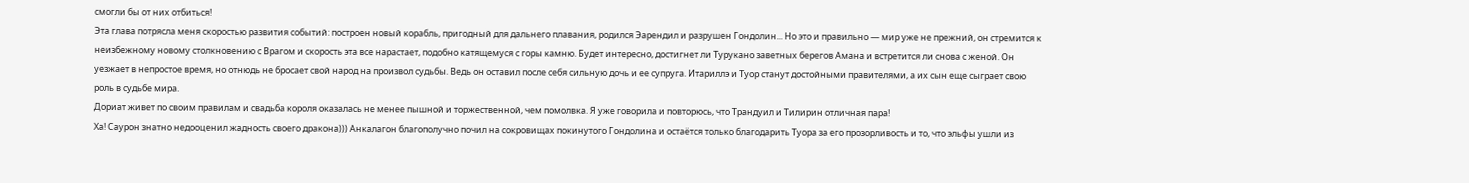смогли бы от них отбиться!
Эта глава потрясла меня скоростью развития событий: построен новый корабль, пригодный для дальнего плавания, родился Эарендил и разрушен Гондолин... Но это и правильно — мир уже не прежний, он стремится к неизбежному новому столкновению с Врагом и скорость эта все нарастает, подобно катящемуся с горы камню. Будет интересно, достигнет ли Турукано заветных берегов Амана и встретится ли снова с женой. Он уезжает в непростое время, но отнюдь не бросает свой народ на произвол судьбы. Ведь он оставил после себя сильную дочь и ее супруга. Итариллэ и Туор станут достойными правителями, а их сын еще сыграет свою роль в судьбе мира.
Дориат живет по своим правилам и свадьба короля оказалась не менее пышной и торжественной, чем помолвка. Я уже говорила и повторюсь, что Трандуил и Тилирин отличная пара!
Ха! Саурон знатно недооценил жадность своего дракона))) Анкалагон благополучно почил на сокровищах покинутого Гондолина и остаётся только благодарить Туора за его прозорливость и то, что эльфы ушли из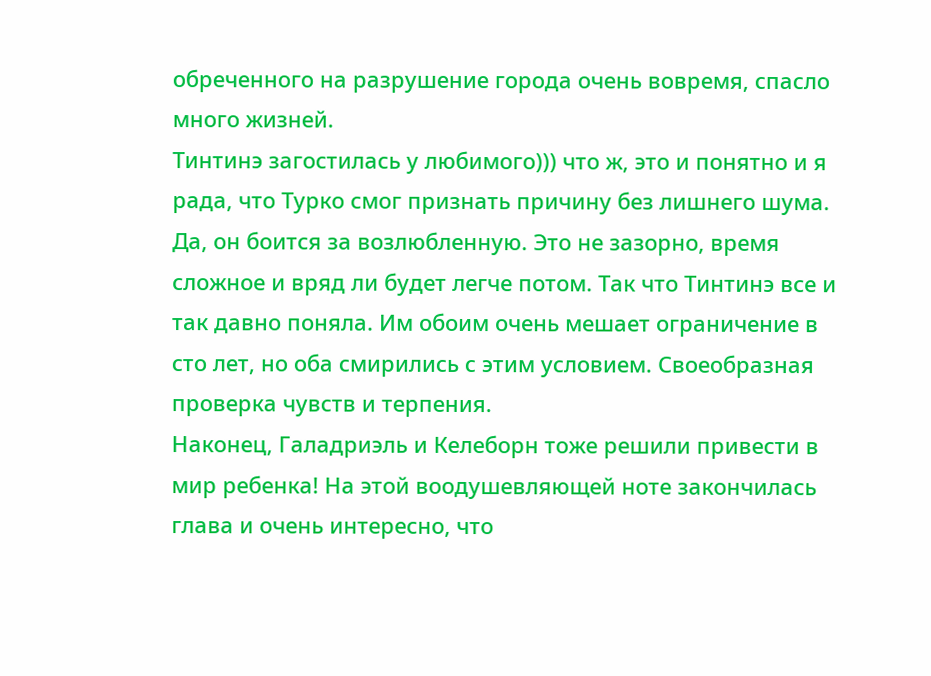обреченного на разрушение города очень вовремя, спасло много жизней.
Тинтинэ загостилась у любимого))) что ж, это и понятно и я рада, что Турко смог признать причину без лишнего шума. Да, он боится за возлюбленную. Это не зазорно, время сложное и вряд ли будет легче потом. Так что Тинтинэ все и так давно поняла. Им обоим очень мешает ограничение в сто лет, но оба смирились с этим условием. Своеобразная проверка чувств и терпения.
Наконец, Галадриэль и Келеборн тоже решили привести в мир ребенка! На этой воодушевляющей ноте закончилась глава и очень интересно, что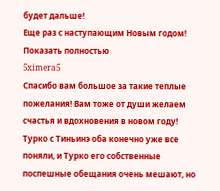будет дальше!
Еще раз с наступающим Новым годом!
Показать полностью
5ximera5
Спасибо вам большое за такие теплые пожелания! Вам тоже от души желаем счастья и вдохновения в новом году!
Турко с Тиньинэ оба конечно уже все поняли, и Турко его собственные поспешные обещания очень мешают, но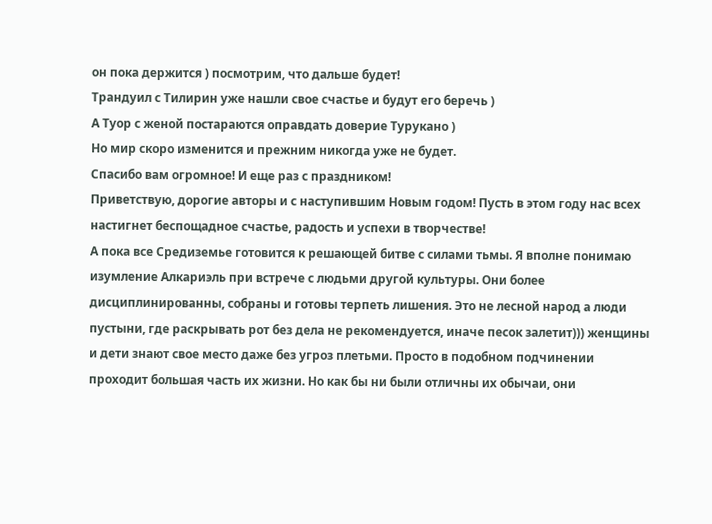он пока держится ) посмотрим, что дальше будет!
Трандуил с Тилирин уже нашли свое счастье и будут его беречь )
А Туор с женой постараются оправдать доверие Турукано )
Но мир скоро изменится и прежним никогда уже не будет.
Спасибо вам огромное! И еще раз с праздником!
Приветствую, дорогие авторы и с наступившим Новым годом! Пусть в этом году нас всех настигнет беспощадное счастье, радость и успехи в творчестве!
А пока все Средиземье готовится к решающей битве с силами тьмы. Я вполне понимаю изумление Алкариэль при встрече с людьми другой культуры. Они более дисциплинированны, собраны и готовы терпеть лишения. Это не лесной народ а люди пустыни, где раскрывать рот без дела не рекомендуется, иначе песок залетит))) женщины и дети знают свое место даже без угроз плетьми. Просто в подобном подчинении проходит большая часть их жизни. Но как бы ни были отличны их обычаи, они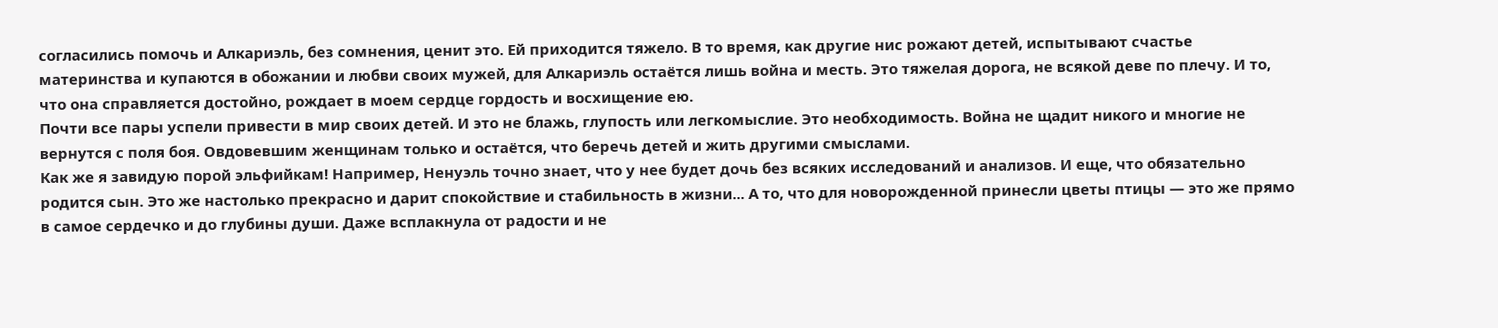согласились помочь и Алкариэль, без сомнения, ценит это. Ей приходится тяжело. В то время, как другие нис рожают детей, испытывают счастье материнства и купаются в обожании и любви своих мужей, для Алкариэль остаётся лишь война и месть. Это тяжелая дорога, не всякой деве по плечу. И то, что она справляется достойно, рождает в моем сердце гордость и восхищение ею.
Почти все пары успели привести в мир своих детей. И это не блажь, глупость или легкомыслие. Это необходимость. Война не щадит никого и многие не вернутся с поля боя. Овдовевшим женщинам только и остаётся, что беречь детей и жить другими смыслами.
Как же я завидую порой эльфийкам! Например, Ненуэль точно знает, что у нее будет дочь без всяких исследований и анализов. И еще, что обязательно родится сын. Это же настолько прекрасно и дарит спокойствие и стабильность в жизни... А то, что для новорожденной принесли цветы птицы — это же прямо в самое сердечко и до глубины души. Даже всплакнула от радости и не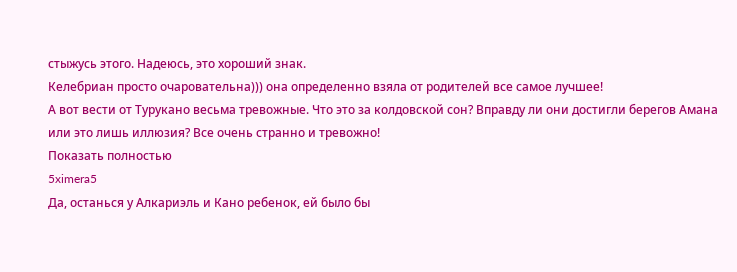стыжусь этого. Надеюсь, это хороший знак.
Келебриан просто очаровательна))) она определенно взяла от родителей все самое лучшее!
А вот вести от Турукано весьма тревожные. Что это за колдовской сон? Вправду ли они достигли берегов Амана или это лишь иллюзия? Все очень странно и тревожно!
Показать полностью
5ximera5
Да, останься у Алкариэль и Кано ребенок, ей было бы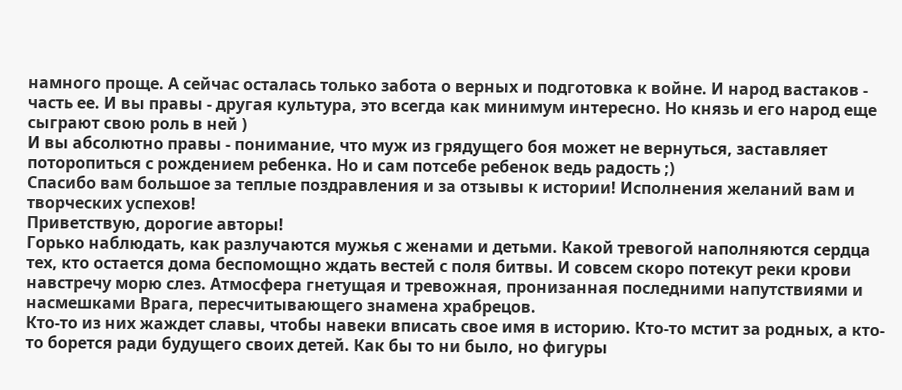намного проще. А сейчас осталась только забота о верных и подготовка к войне. И народ вастаков - часть ее. И вы правы - другая культура, это всегда как минимум интересно. Но князь и его народ еще сыграют свою роль в ней )
И вы абсолютно правы - понимание, что муж из грядущего боя может не вернуться, заставляет поторопиться с рождением ребенка. Но и сам потсебе ребенок ведь радость ;)
Спасибо вам большое за теплые поздравления и за отзывы к истории! Исполнения желаний вам и творческих успехов!
Приветствую, дорогие авторы!
Горько наблюдать, как разлучаются мужья с женами и детьми. Какой тревогой наполняются сердца тех, кто остается дома беспомощно ждать вестей с поля битвы. И совсем скоро потекут реки крови навстречу морю слез. Атмосфера гнетущая и тревожная, пронизанная последними напутствиями и насмешками Врага, пересчитывающего знамена храбрецов.
Кто-то из них жаждет славы, чтобы навеки вписать свое имя в историю. Кто-то мстит за родных, а кто-то борется ради будущего своих детей. Как бы то ни было, но фигуры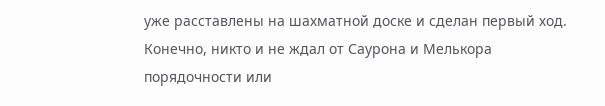уже расставлены на шахматной доске и сделан первый ход.
Конечно, никто и не ждал от Саурона и Мелькора порядочности или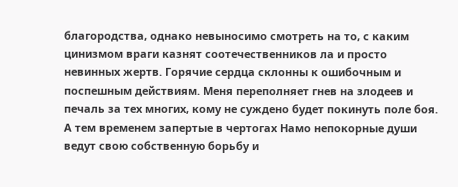благородства, однако невыносимо смотреть на то, с каким цинизмом враги казнят соотечественников ла и просто невинных жертв. Горячие сердца склонны к ошибочным и поспешным действиям. Меня переполняет гнев на злодеев и печаль за тех многих, кому не суждено будет покинуть поле боя.
А тем временем запертые в чертогах Намо непокорные души ведут свою собственную борьбу и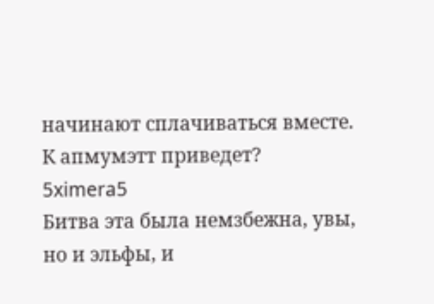начинают сплачиваться вместе. К апмумэтт приведет?
5ximera5
Битва эта была немзбежна, увы, но и эльфы, и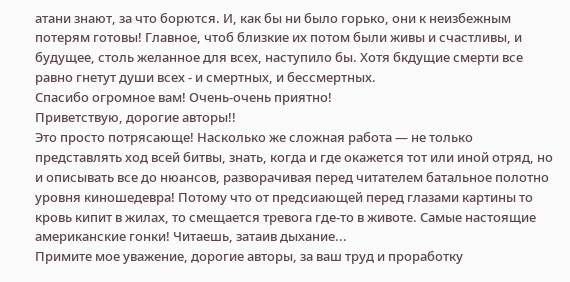атани знают, за что борются. И, как бы ни было горько, они к неизбежным потерям готовы! Главное, чтоб близкие их потом были живы и счастливы, и будущее, столь желанное для всех, наступило бы. Хотя бкдущие смерти все равно гнетут души всех - и смертных, и бессмертных.
Спасибо огромное вам! Очень-очень приятно!
Приветствую, дорогие авторы!!
Это просто потрясающе! Насколько же сложная работа — не только представлять ход всей битвы, знать, когда и где окажется тот или иной отряд, но и описывать все до нюансов, разворачивая перед читателем батальное полотно уровня киношедевра! Потому что от предсиающей перед глазами картины то кровь кипит в жилах, то смещается тревога где-то в животе. Самые настоящие американские гонки! Читаешь, затаив дыхание...
Примите мое уважение, дорогие авторы, за ваш труд и проработку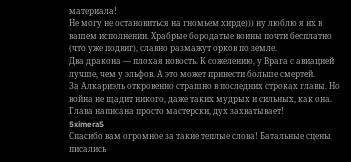материала!
Не могу не остановиться на гномьем хирде))) ну люблю я их в вашем исполнении. Храбрые бородатые воины почти бесплатно (что уже подвиг), славно размажут орков по земле.
Два дракона — плохая новость. К сожелению, у Врага с авиацией лучше, чем у эльфов. А это может принести больше смертей.
За Алкариэль откровенно страшно в последних строках главы. Но война не щадит никого, даже таких мудрых и сильных, как она.
Глава написана просто мастерски, дух захватывает!
5ximera5
Спасибо вам огромное за такие теплые слова! Батальные сцены писались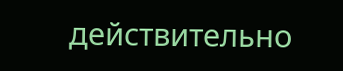действительно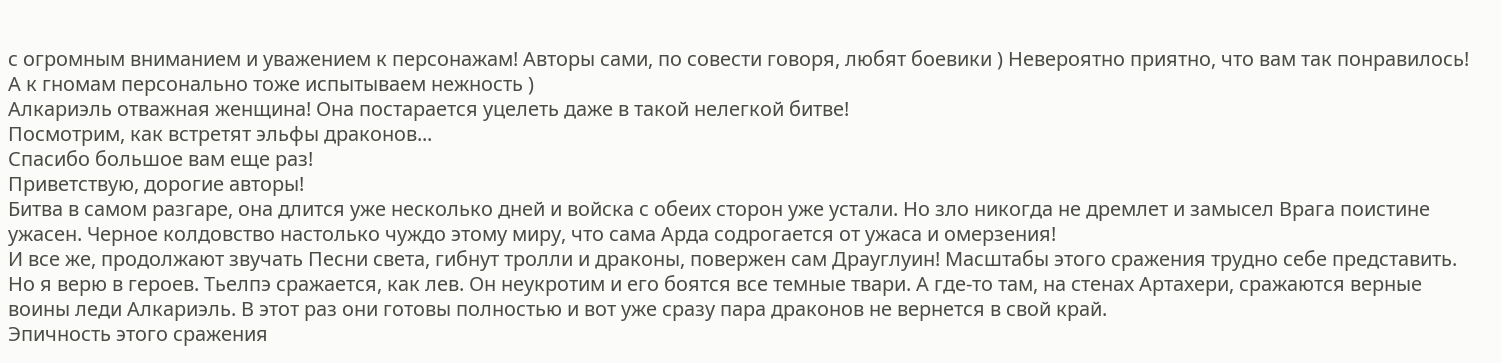с огромным вниманием и уважением к персонажам! Авторы сами, по совести говоря, любят боевики ) Невероятно приятно, что вам так понравилось! А к гномам персонально тоже испытываем нежность )
Алкариэль отважная женщина! Она постарается уцелеть даже в такой нелегкой битве!
Посмотрим, как встретят эльфы драконов...
Спасибо большое вам еще раз!
Приветствую, дорогие авторы!
Битва в самом разгаре, она длится уже несколько дней и войска с обеих сторон уже устали. Но зло никогда не дремлет и замысел Врага поистине ужасен. Черное колдовство настолько чуждо этому миру, что сама Арда содрогается от ужаса и омерзения!
И все же, продолжают звучать Песни света, гибнут тролли и драконы, повержен сам Драуглуин! Масштабы этого сражения трудно себе представить. Но я верю в героев. Тьелпэ сражается, как лев. Он неукротим и его боятся все темные твари. А где-то там, на стенах Артахери, сражаются верные воины леди Алкариэль. В этот раз они готовы полностью и вот уже сразу пара драконов не вернется в свой край.
Эпичность этого сражения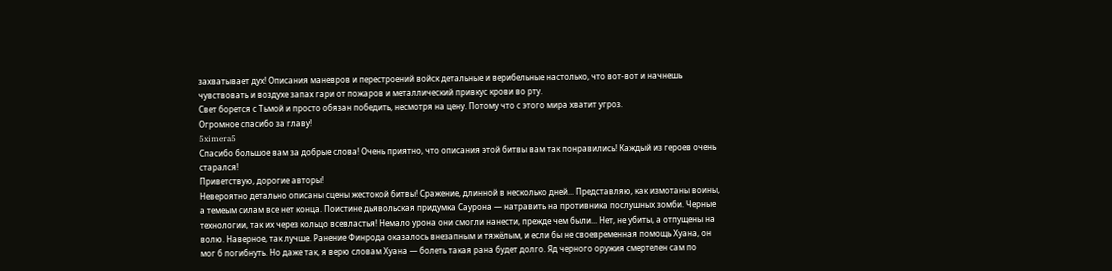захватывает дух! Описания маневров и перестроений войск детальные и верибельные настолько, что вот-вот и начнешь чувствовать и воздухе запах гари от пожаров и металлический привкус крови во рту.
Свет борется с Тьмой и просто обязан победить, несмотря на цену. Потому что с этого мира хватит угроз.
Огромное спасибо за главу!
5ximera5
Спасибо большое вам за добрые слова! Очень приятно, что описания этой битвы вам так понравились! Каждый из героев очень старался!
Приветствую, дорогие авторы!
Невероятно детально описаны сцены жестокой битвы! Сражение, длинной в несколько дней... Представляю, как измотаны воины, а темеым силам все нет конца. Поистине дьявольская придумка Саурона — натравить на противника послушных зомби. Черные технологии, так их через кольцо всевластья! Немало урона они смогли нанести, прежде чем были... Нет, не убиты, а отпущены на волю. Наверное, так лучше. Ранение Финрода оказалось внезапным и тяжёлым, и если бы не своевременная помощь Хуана, он мог б погибнуть. Но даже так, я верю словам Хуана — болеть такая рана будет долго. Яд черного оружия смертелен сам по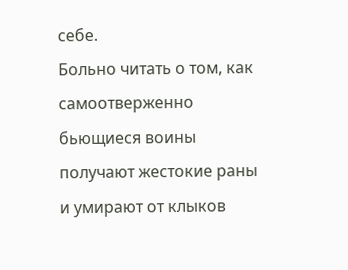себе.
Больно читать о том, как самоотверженно бьющиеся воины получают жестокие раны и умирают от клыков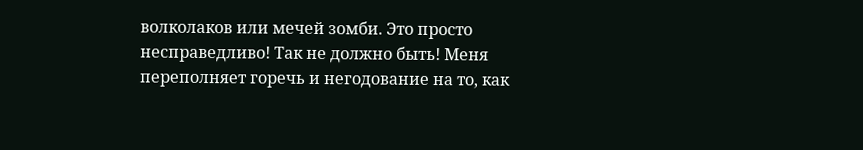волколаков или мечей зомби. Это просто несправедливо! Так не должно быть! Меня переполняет горечь и негодование на то, как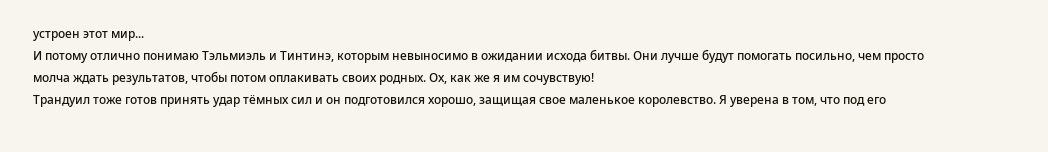устроен этот мир...
И потому отлично понимаю Тэльмиэль и Тинтинэ, которым невыносимо в ожидании исхода битвы. Они лучше будут помогать посильно, чем просто молча ждать результатов, чтобы потом оплакивать своих родных. Ох, как же я им сочувствую!
Трандуил тоже готов принять удар тёмных сил и он подготовился хорошо, защищая свое маленькое королевство. Я уверена в том, что под его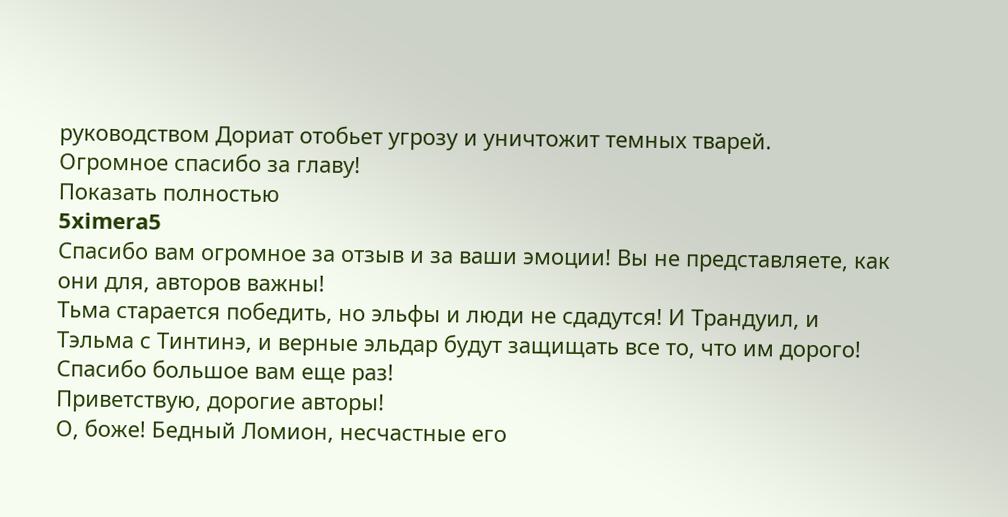руководством Дориат отобьет угрозу и уничтожит темных тварей.
Огромное спасибо за главу!
Показать полностью
5ximera5
Спасибо вам огромное за отзыв и за ваши эмоции! Вы не представляете, как они для, авторов важны!
Тьма старается победить, но эльфы и люди не сдадутся! И Трандуил, и Тэльма с Тинтинэ, и верные эльдар будут защищать все то, что им дорого!
Спасибо большое вам еще раз!
Приветствую, дорогие авторы!
О, боже! Бедный Ломион, несчастные его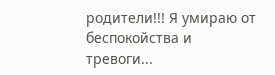родители!!! Я умираю от беспокойства и тревоги...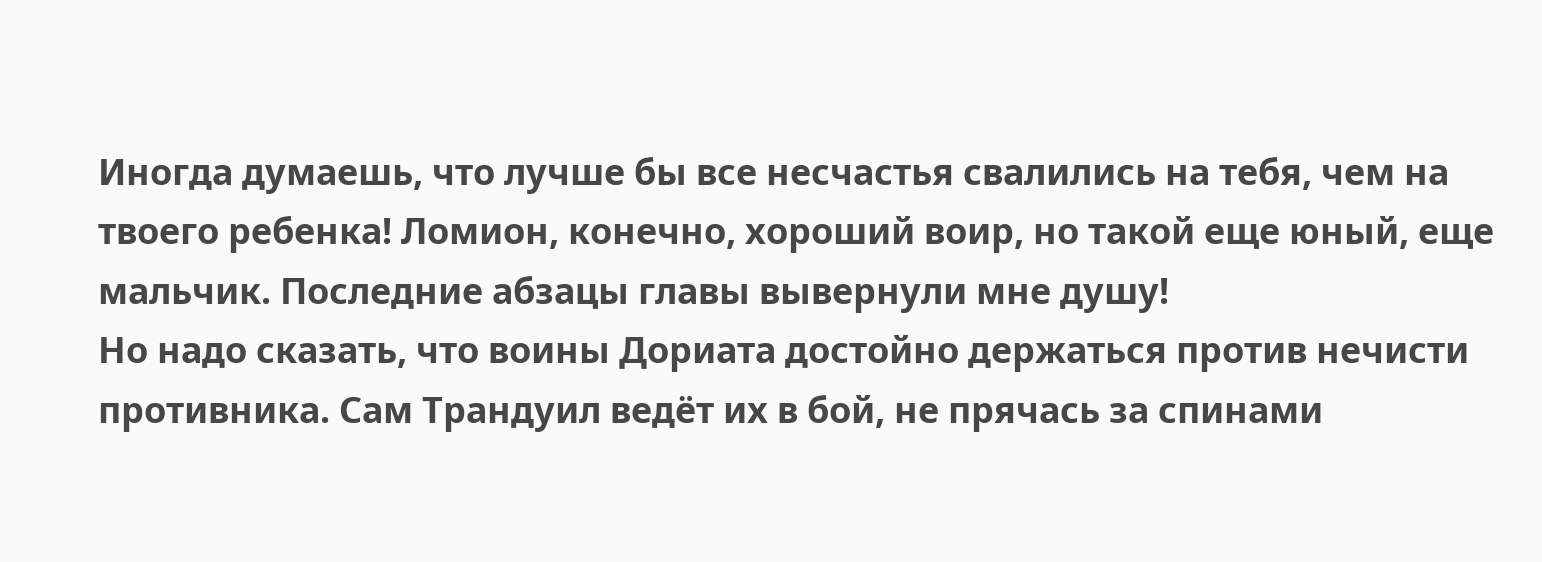Иногда думаешь, что лучше бы все несчастья свалились на тебя, чем на твоего ребенка! Ломион, конечно, хороший воир, но такой еще юный, еще мальчик. Последние абзацы главы вывернули мне душу!
Но надо сказать, что воины Дориата достойно держаться против нечисти противника. Сам Трандуил ведёт их в бой, не прячась за спинами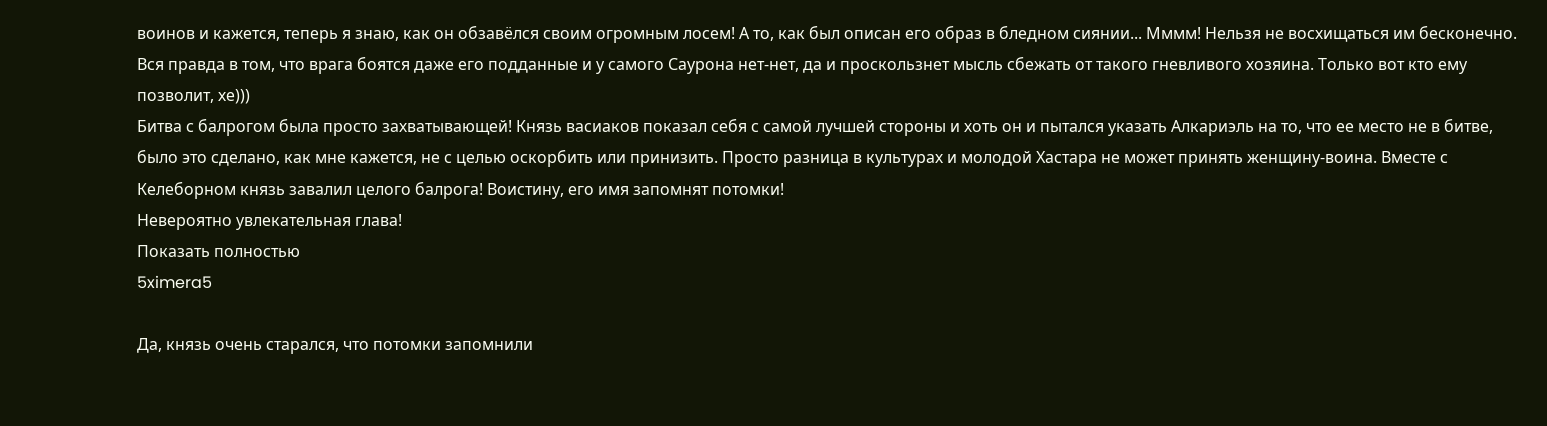воинов и кажется, теперь я знаю, как он обзавёлся своим огромным лосем! А то, как был описан его образ в бледном сиянии... Мммм! Нельзя не восхищаться им бесконечно.
Вся правда в том, что врага боятся даже его подданные и у самого Саурона нет-нет, да и проскользнет мысль сбежать от такого гневливого хозяина. Только вот кто ему позволит, хе)))
Битва с балрогом была просто захватывающей! Князь васиаков показал себя с самой лучшей стороны и хоть он и пытался указать Алкариэль на то, что ее место не в битве, было это сделано, как мне кажется, не с целью оскорбить или принизить. Просто разница в культурах и молодой Хастара не может принять женщину-воина. Вместе с Келеборном князь завалил целого балрога! Воистину, его имя запомнят потомки!
Невероятно увлекательная глава!
Показать полностью
5ximera5

Да, князь очень старался, что потомки запомнили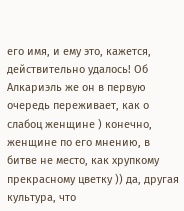его имя, и ему это, кажется, действительно удалось! Об Алкариэль же он в первую очередь переживает, как о слабоц женщине ) конечно, женщине по его мнению, в битве не место, как хрупкому прекрасному цветку )) да, другая культура, что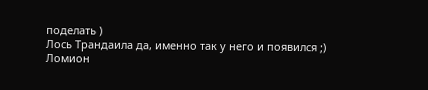поделать )
Лось Трандаила да, именно так у него и появился ;)
Ломион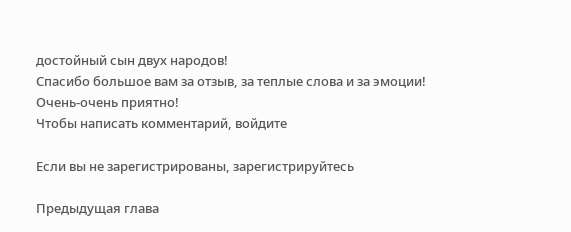достойный сын двух народов!
Спасибо большое вам за отзыв, за теплые слова и за эмоции! Очень-очень приятно!
Чтобы написать комментарий, войдите

Если вы не зарегистрированы, зарегистрируйтесь

Предыдущая глава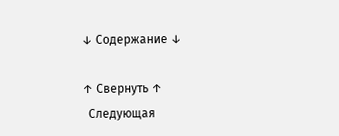↓ Содержание ↓

↑ Свернуть ↑
  Следующая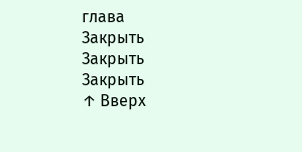глава
Закрыть
Закрыть
Закрыть
↑ Вверх